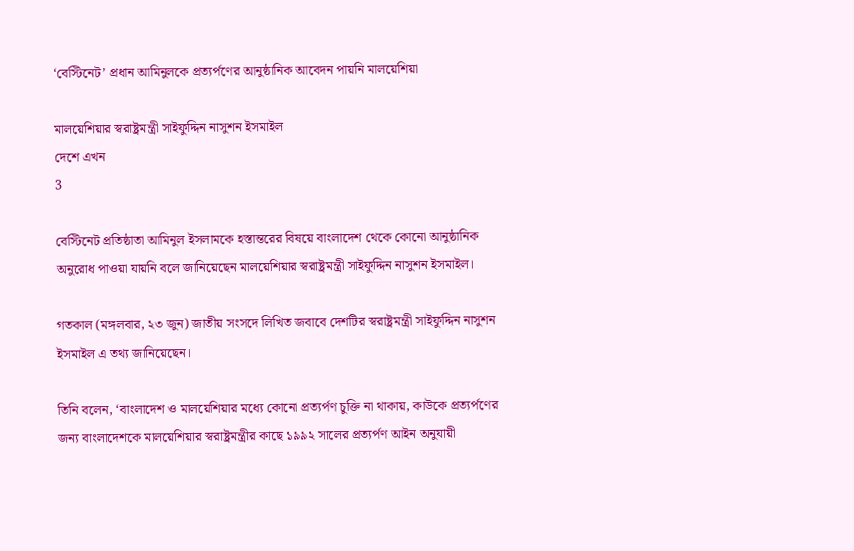‘বেস্টিনেট’ প্রধান আমিনুলকে প্রত্যর্পণের আনুষ্ঠানিক আবেদন পায়নি মালয়েশিয়া

মালয়েশিয়ার স্বরাষ্ট্রমন্ত্রী সাইফুদ্দিন নাসুশন ইসমাইল
দেশে এখন
3

বেস্টিনেট প্রতিষ্ঠাতা আমিনুল ইসলামকে হস্তান্তরের বিষয়ে বাংলাদেশ থেকে কোনো আনুষ্ঠানিক অনুরোধ পাওয়া যায়নি বলে জানিয়েছেন মালয়েশিয়ার স্বরাষ্ট্রমন্ত্রী সাইফুদ্দিন নাসুশন ইসমাইল।

গতকাল (মঙ্গলবার, ২৩ জুন) জাতীয় সংসদে লিখিত জবাবে দেশটির স্বরাষ্ট্রমন্ত্রী সাইফুদ্দিন নাসুশন ইসমাইল এ তথ্য জানিয়েছেন।

তিনি বলেন, ‘বাংলাদেশ ও মালয়েশিয়ার মধ্যে কোনো প্রত্যর্পণ চুক্তি না থাকায়, কাউকে প্রত্যর্পণের জন্য বাংলাদেশকে মালয়েশিয়ার স্বরাষ্ট্রমন্ত্রীর কাছে ১৯৯২ সালের প্রত্যর্পণ আইন অনুযায়ী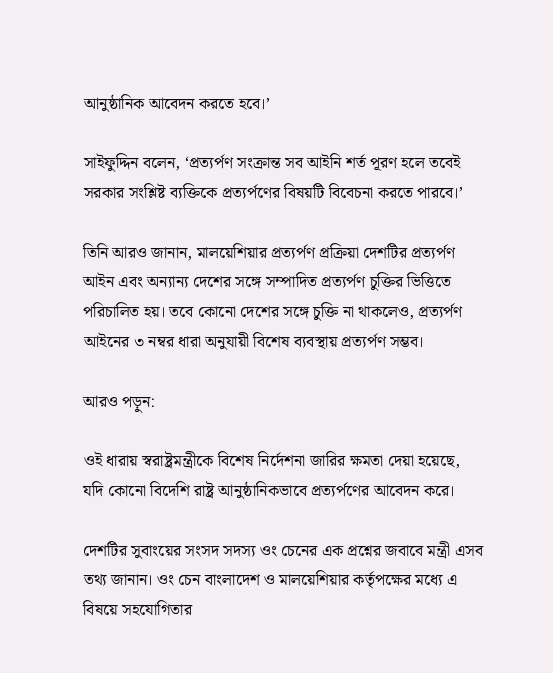আনুষ্ঠানিক আবেদন করতে হবে।’

সাইফুদ্দিন বলেন, ‘প্রত্যর্পণ সংক্রান্ত সব আইনি শর্ত পূরণ হলে তবেই সরকার সংশ্লিষ্ট ব্যক্তিকে প্রত্যর্পণের বিষয়টি বিবেচনা করতে পারবে।’

তিনি আরও জানান, মালয়েশিয়ার প্রত্যর্পণ প্রক্রিয়া দেশটির প্রত্যর্পণ আইন এবং অন্যান্য দেশের সঙ্গে সম্পাদিত প্রত্যর্পণ চুক্তির ভিত্তিতে পরিচালিত হয়। তবে কোনো দেশের সঙ্গে চুক্তি না থাকলেও, প্রত্যর্পণ আইনের ৩ নম্বর ধারা অনুযায়ী বিশেষ ব্যবস্থায় প্রত্যর্পণ সম্ভব।

আরও পড়ুন:

ওই ধারায় স্বরাষ্ট্রমন্ত্রীকে বিশেষ নির্দেশনা জারির ক্ষমতা দেয়া হয়েছে, যদি কোনো বিদেশি রাষ্ট্র আনুষ্ঠানিকভাবে প্রত্যর্পণের আবেদন করে।

দেশটির সুবাংয়ের সংসদ সদস্য ওং চেনের এক প্রশ্নের জবাবে মন্ত্রী এসব তথ্য জানান। ওং চেন বাংলাদেশ ও মালয়েশিয়ার কর্তৃপক্ষের মধ্যে এ বিষয়ে সহযোগিতার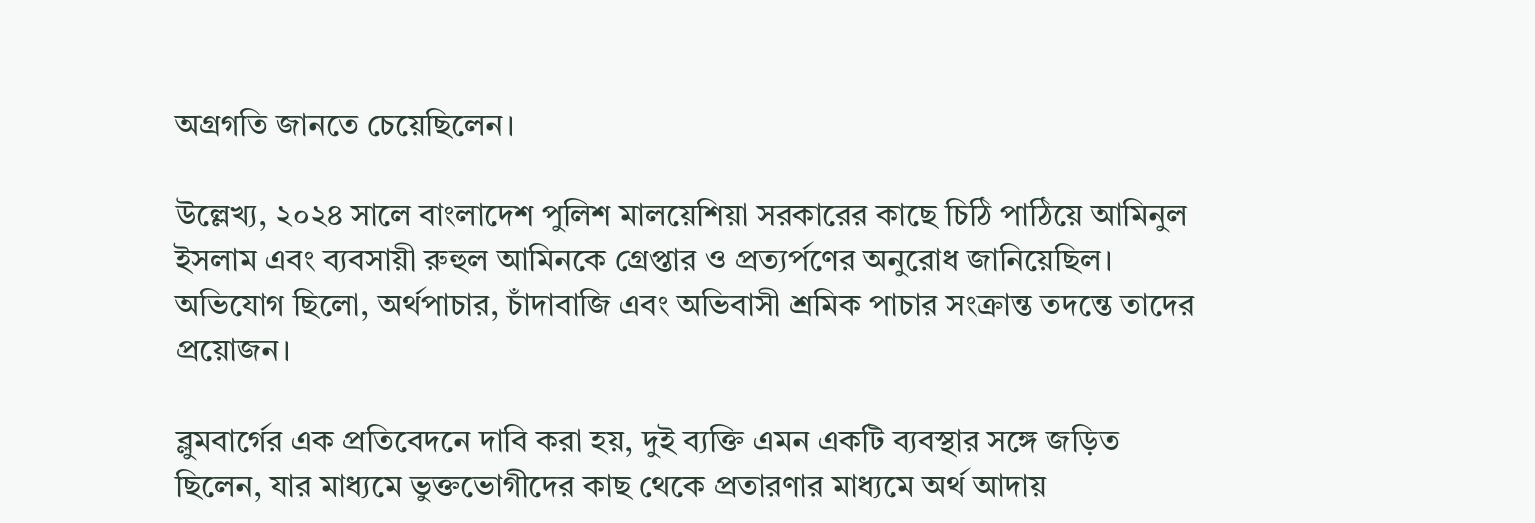অগ্রগতি জানতে চেয়েছিলেন।

উল্লেখ্য, ২০২৪ সালে বাংলাদেশ পুলিশ মালয়েশিয়া সরকারের কাছে চিঠি পাঠিয়ে আমিনুল ইসলাম এবং ব্যবসায়ী রুহুল আমিনকে গ্রেপ্তার ও প্রত্যর্পণের অনুরোধ জানিয়েছিল। অভিযোগ ছিলো, অর্থপাচার, চাঁদাবাজি এবং অভিবাসী শ্রমিক পাচার সংক্রান্ত তদন্তে তাদের প্রয়োজন।

ব্লুমবার্গের এক প্রতিবেদনে দাবি করা হয়, দুই ব্যক্তি এমন একটি ব্যবস্থার সঙ্গে জড়িত ছিলেন, যার মাধ্যমে ভুক্তভোগীদের কাছ থেকে প্রতারণার মাধ্যমে অর্থ আদায়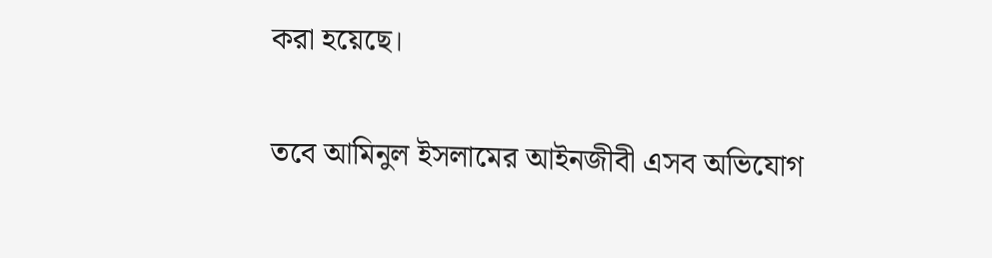করা হয়েছে।

তবে আমিনুল ইসলামের আইনজীবী এসব অভিযোগ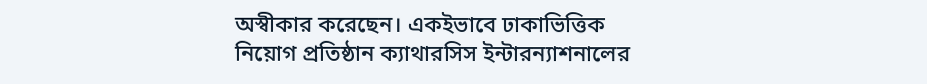অস্বীকার করেছেন। একইভাবে ঢাকাভিত্তিক নিয়োগ প্রতিষ্ঠান ক্যাথারসিস ইন্টারন্যাশনালের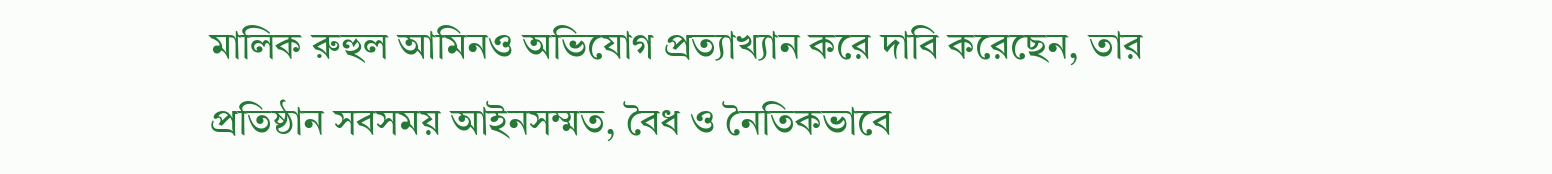মালিক রুহুল আমিনও অভিযোগ প্রত্যাখ্যান করে দাবি করেছেন, তার প্রতিষ্ঠান সবসময় আইনসম্মত, বৈধ ও নৈতিকভাবে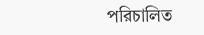পরিচালিত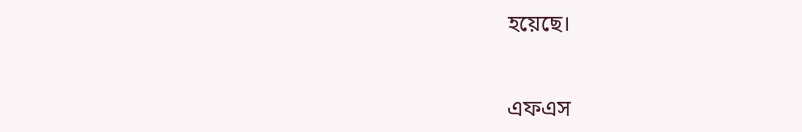হয়েছে।


এফএস